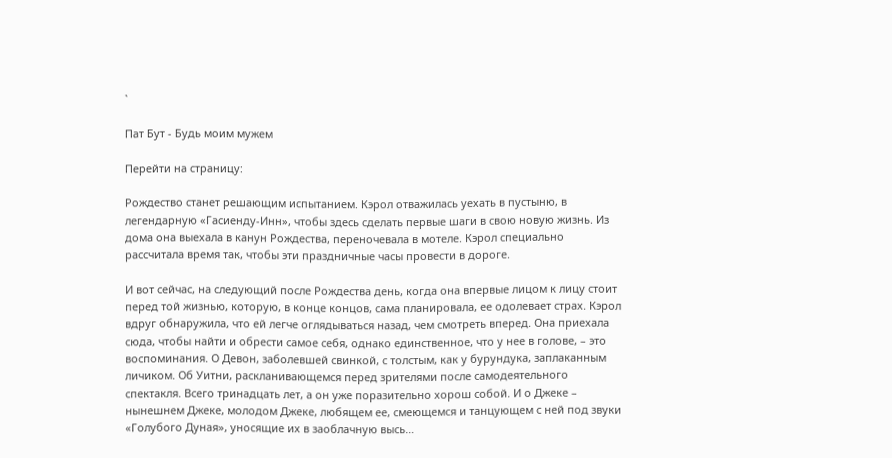`

Пат Бут - Будь моим мужем

Перейти на страницу:

Рождество станет решающим испытанием. Кэрол отважилась уехать в пустыню, в легендарную «Гасиенду-Инн», чтобы здесь сделать первые шаги в свою новую жизнь. Из дома она выехала в канун Рождества, переночевала в мотеле. Кэрол специально рассчитала время так, чтобы эти праздничные часы провести в дороге.

И вот сейчас, на следующий после Рождества день, когда она впервые лицом к лицу стоит перед той жизнью, которую, в конце концов, сама планировала, ее одолевает страх. Кэрол вдруг обнаружила, что ей легче оглядываться назад, чем смотреть вперед. Она приехала сюда, чтобы найти и обрести самое себя, однако единственное, что у нее в голове, – это воспоминания. О Девон, заболевшей свинкой, с толстым, как у бурундука, заплаканным личиком. Об Уитни, раскланивающемся перед зрителями после самодеятельного спектакля. Всего тринадцать лет, а он уже поразительно хорош собой. И о Джеке – нынешнем Джеке, молодом Джеке, любящем ее, смеющемся и танцующем с ней под звуки «Голубого Дуная», уносящие их в заоблачную высь…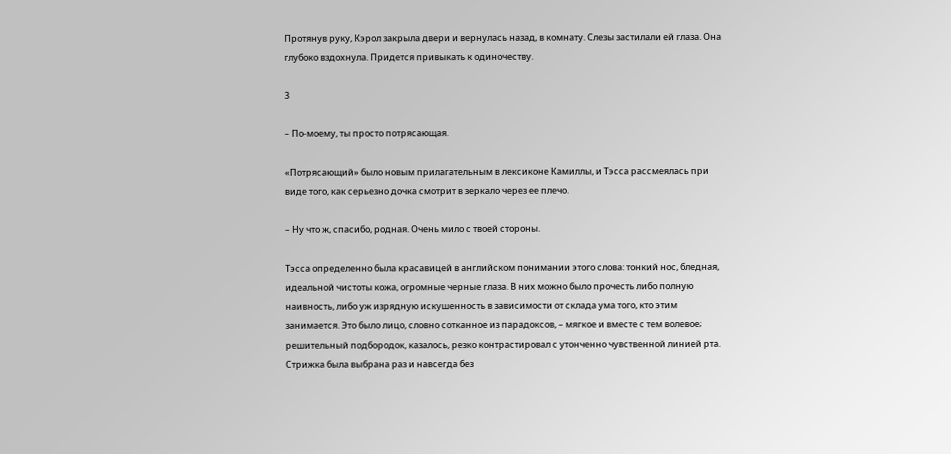Протянув руку, Кэрол закрыла двери и вернулась назад, в комнату. Слезы застилали ей глаза. Она глубоко вздохнула. Придется привыкать к одиночеству.

3

– По-моему, ты просто потрясающая.

«Потрясающий» было новым прилагательным в лексиконе Камиллы, и Тэсса рассмеялась при виде того, как серьезно дочка смотрит в зеркало через ее плечо.

– Ну что ж, спасибо, родная. Очень мило с твоей стороны.

Тэсса определенно была красавицей в английском понимании этого слова: тонкий нос, бледная, идеальной чистоты кожа, огромные черные глаза. В них можно было прочесть либо полную наивность, либо уж изрядную искушенность в зависимости от склада ума того, кто этим занимается. Это было лицо, словно сотканное из парадоксов, – мягкое и вместе с тем волевое; решительный подбородок, казалось, резко контрастировал с утонченно чувственной линией рта. Стрижка была выбрана раз и навсегда без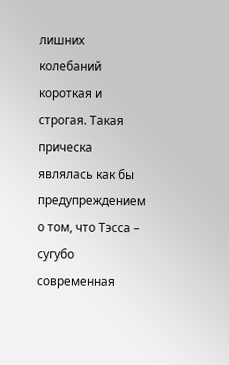лишних колебаний короткая и строгая. Такая прическа являлась как бы предупреждением о том, что Тэсса – сугубо современная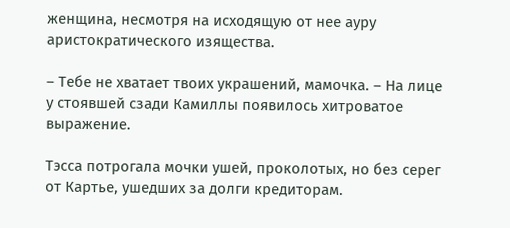женщина, несмотря на исходящую от нее ауру аристократического изящества.

– Тебе не хватает твоих украшений, мамочка. – На лице у стоявшей сзади Камиллы появилось хитроватое выражение.

Тэсса потрогала мочки ушей, проколотых, но без серег от Картье, ушедших за долги кредиторам.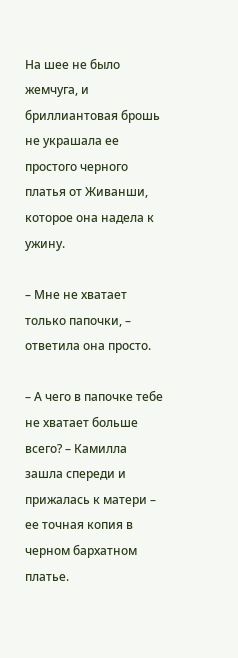На шее не было жемчуга, и бриллиантовая брошь не украшала ее простого черного платья от Живанши, которое она надела к ужину.

– Мне не хватает только папочки, – ответила она просто.

– А чего в папочке тебе не хватает больше всего? – Камилла зашла спереди и прижалась к матери – ее точная копия в черном бархатном платье.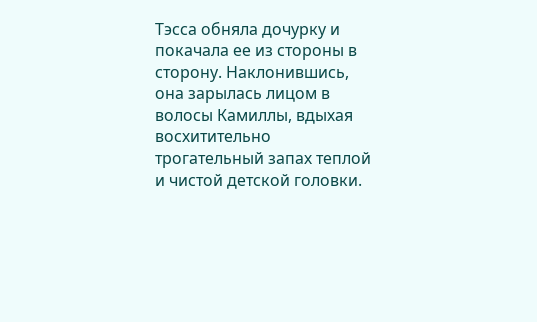Тэсса обняла дочурку и покачала ее из стороны в сторону. Наклонившись, она зарылась лицом в волосы Камиллы, вдыхая восхитительно трогательный запах теплой и чистой детской головки.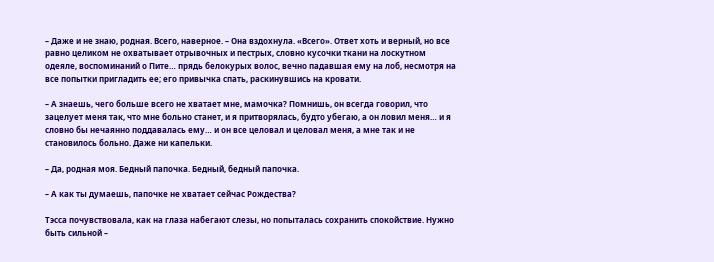– Даже и не знаю, родная. Всего, наверное. – Она вздохнула. «Всего». Ответ хоть и верный, но все равно целиком не охватывает отрывочных и пестрых, словно кусочки ткани на лоскутном одеяле, воспоминаний о Пите… прядь белокурых волос, вечно падавшая ему на лоб, несмотря на все попытки пригладить ее; его привычка спать, раскинувшись на кровати.

– А знаешь, чего больше всего не хватает мне, мамочка? Помнишь, он всегда говорил, что зацелует меня так, что мне больно станет, и я притворялась, будто убегаю, а он ловил меня… и я словно бы нечаянно поддавалась ему… и он все целовал и целовал меня, а мне так и не становилось больно. Даже ни капельки.

– Да, родная моя. Бедный папочка. Бедный, бедный папочка.

– А как ты думаешь, папочке не хватает сейчас Рождества?

Тэсса почувствовала, как на глаза набегают слезы, но попыталась сохранить спокойствие. Нужно быть сильной –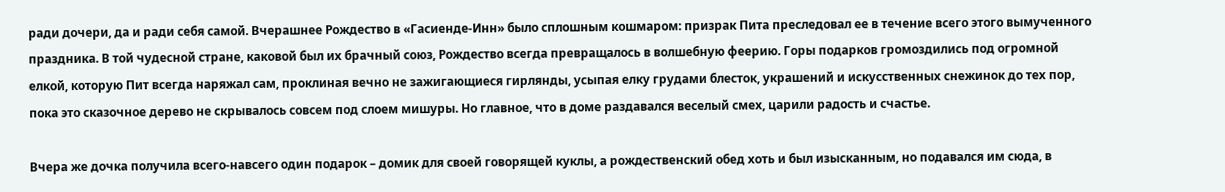ради дочери, да и ради себя самой. Вчерашнее Рождество в «Гасиенде-Инн» было сплошным кошмаром: призрак Пита преследовал ее в течение всего этого вымученного праздника. В той чудесной стране, каковой был их брачный союз, Рождество всегда превращалось в волшебную феерию. Горы подарков громоздились под огромной елкой, которую Пит всегда наряжал сам, проклиная вечно не зажигающиеся гирлянды, усыпая елку грудами блесток, украшений и искусственных снежинок до тех пор, пока это сказочное дерево не скрывалось совсем под слоем мишуры. Но главное, что в доме раздавался веселый смех, царили радость и счастье.

Вчера же дочка получила всего-навсего один подарок – домик для своей говорящей куклы, а рождественский обед хоть и был изысканным, но подавался им сюда, в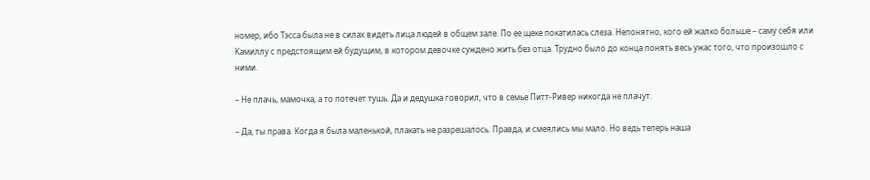номер, ибо Тэсса была не в силах видеть лица людей в общем зале. По ее щеке покатилась слеза. Непонятно, кого ей жалко больше – саму себя или Камиллу с предстоящим ей будущим, в котором девочке суждено жить без отца. Трудно было до конца понять весь ужас того, что произошло с ними.

– Не плачь, мамочка, а то потечет тушь. Да и дедушка говорил, что в семье Питт-Ривер никогда не плачут.

– Да, ты права. Когда я была маленькой, плакать не разрешалось. Правда, и смеялись мы мало. Но ведь теперь наша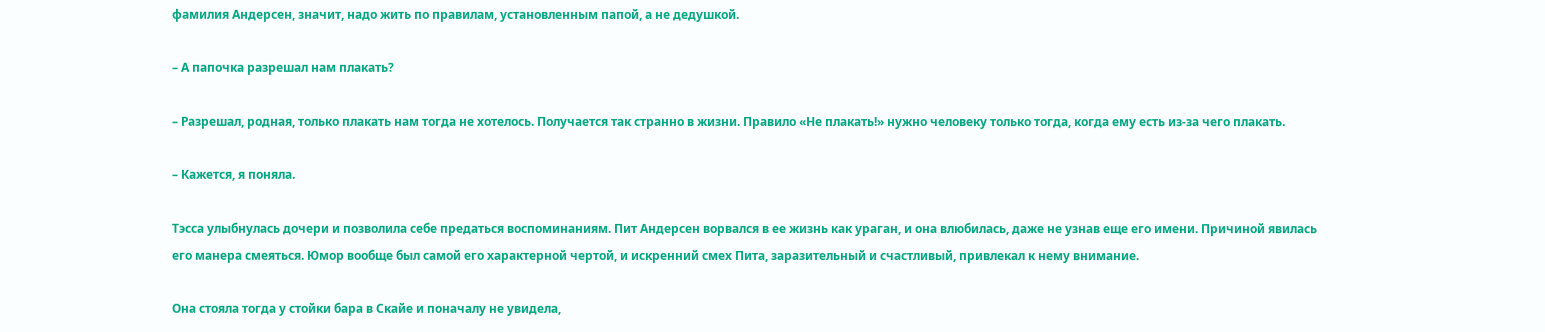фамилия Андерсен, значит, надо жить по правилам, установленным папой, а не дедушкой.

– А папочка разрешал нам плакать?

– Разрешал, родная, только плакать нам тогда не хотелось. Получается так странно в жизни. Правило «Не плакать!» нужно человеку только тогда, когда ему есть из-за чего плакать.

– Кажется, я поняла.

Тэсса улыбнулась дочери и позволила себе предаться воспоминаниям. Пит Андерсен ворвался в ее жизнь как ураган, и она влюбилась, даже не узнав еще его имени. Причиной явилась его манера смеяться. Юмор вообще был самой его характерной чертой, и искренний смех Пита, заразительный и счастливый, привлекал к нему внимание.

Она стояла тогда у стойки бара в Скайе и поначалу не увидела,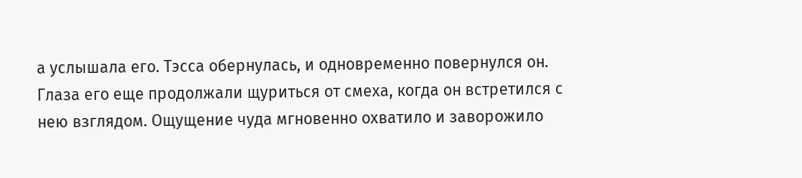а услышала его. Тэсса обернулась, и одновременно повернулся он. Глаза его еще продолжали щуриться от смеха, когда он встретился с нею взглядом. Ощущение чуда мгновенно охватило и заворожило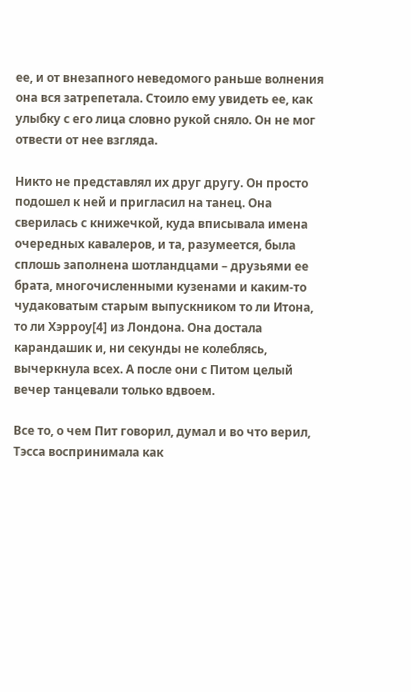ее, и от внезапного неведомого раньше волнения она вся затрепетала. Стоило ему увидеть ее, как улыбку с его лица словно рукой сняло. Он не мог отвести от нее взгляда.

Никто не представлял их друг другу. Он просто подошел к ней и пригласил на танец. Она сверилась с книжечкой, куда вписывала имена очередных кавалеров, и та, разумеется, была сплошь заполнена шотландцами – друзьями ее брата, многочисленными кузенами и каким-то чудаковатым старым выпускником то ли Итона, то ли Хэрроу[4] из Лондона. Она достала карандашик и, ни секунды не колеблясь, вычеркнула всех. А после они с Питом целый вечер танцевали только вдвоем.

Все то, о чем Пит говорил, думал и во что верил, Тэсса воспринимала как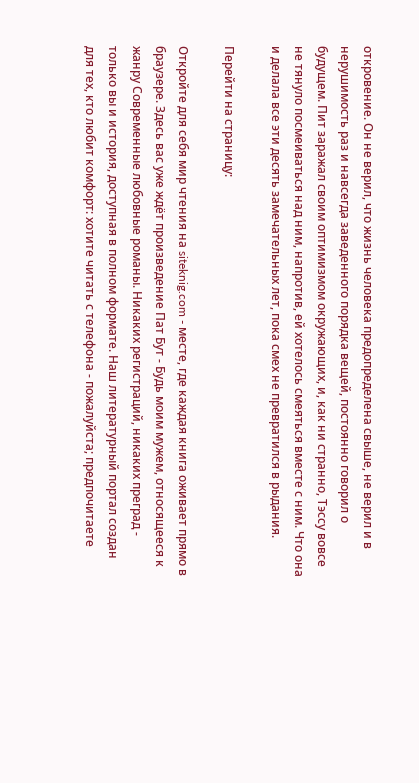откровение. Он не верил, что жизнь человека предопределена свыше, не верил и в нерушимость раз и навсегда заведенного порядка вещей, постоянно говорил о будущем. Пит заражал своим оптимизмом окружающих, и, как ни странно, Тэссу вовсе не тянуло посмеиваться над ним, напротив, ей хотелось смеяться вместе с ним. Что она и делала все эти десять замечательных лет, пока смех не превратился в рыдания.

Перейти на страницу:

Откройте для себя мир чтения на siteknig.com - месте, где каждая книга оживает прямо в браузере. Здесь вас уже ждёт произведение Пат Бут - Будь моим мужем, относящееся к жанру Современные любовные романы. Никаких регистраций, никаких преград - только вы и история, доступная в полном формате. Наш литературный портал создан для тех, кто любит комфорт: хотите читать с телефона - пожалуйста; предпочитаете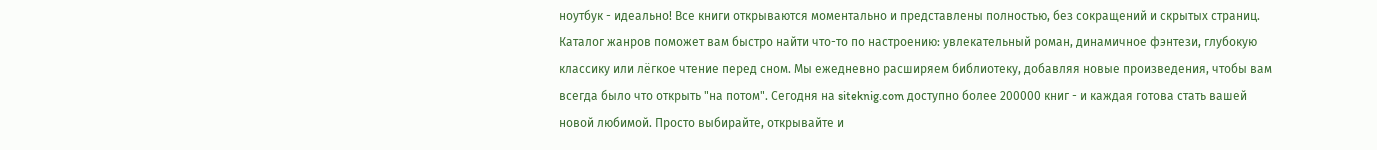ноутбук - идеально! Все книги открываются моментально и представлены полностью, без сокращений и скрытых страниц. Каталог жанров поможет вам быстро найти что-то по настроению: увлекательный роман, динамичное фэнтези, глубокую классику или лёгкое чтение перед сном. Мы ежедневно расширяем библиотеку, добавляя новые произведения, чтобы вам всегда было что открыть "на потом". Сегодня на siteknig.com доступно более 200000 книг - и каждая готова стать вашей новой любимой. Просто выбирайте, открывайте и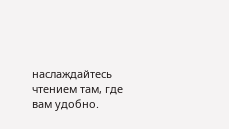наслаждайтесь чтением там, где вам удобно.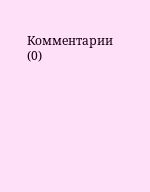Комментарии (0)